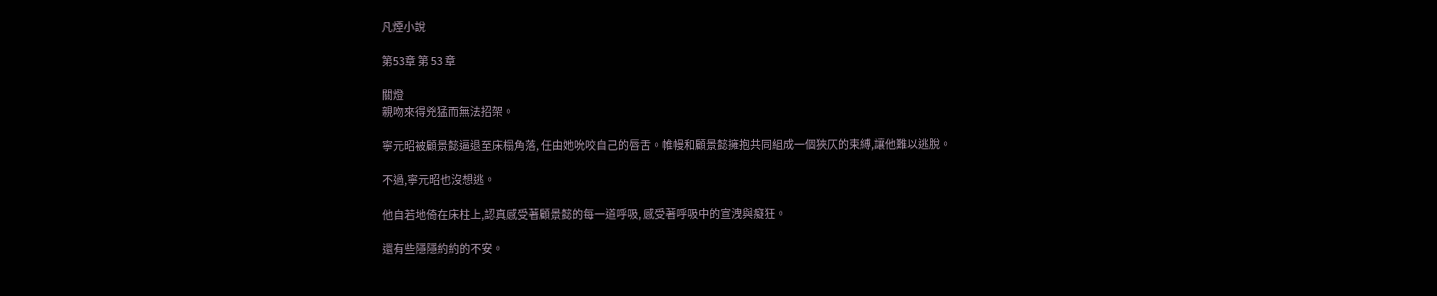凡煙小說

第53章 第 53 章

關燈
親吻來得兇猛而無法招架。

寧元昭被顧景懿逼退至床榻角落, 任由她吮咬自己的唇舌。帷幔和顧景懿擁抱共同組成一個狹仄的束縛,讓他難以逃脫。

不過,寧元昭也沒想逃。

他自若地倚在床柱上,認真感受著顧景懿的每一道呼吸, 感受著呼吸中的宣洩與癡狂。

還有些隱隱約約的不安。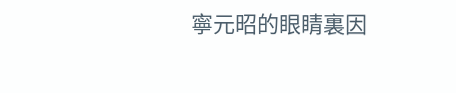寧元昭的眼睛裏因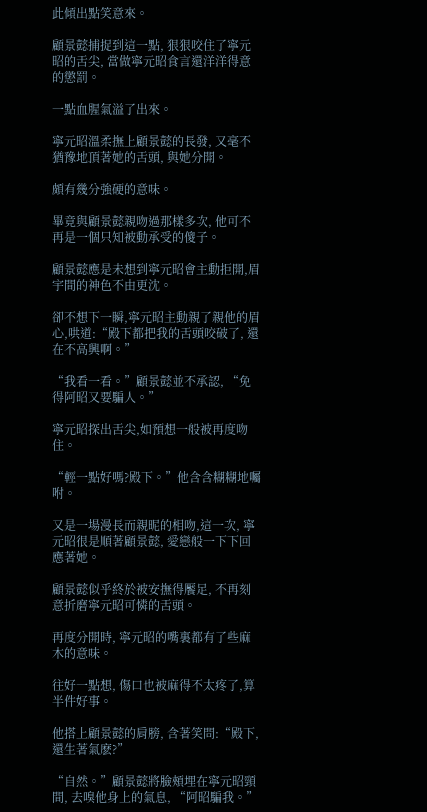此傾出點笑意來。

顧景懿捕捉到這一點, 狠狠咬住了寧元昭的舌尖, 當做寧元昭食言還洋洋得意的懲罰。

一點血腥氣溢了出來。

寧元昭溫柔撫上顧景懿的長發, 又毫不猶豫地頂著她的舌頭, 與她分開。

頗有幾分強硬的意味。

畢竟與顧景懿親吻過那樣多次, 他可不再是一個只知被動承受的傻子。

顧景懿應是未想到寧元昭會主動拒開,眉宇間的神色不由更沈。

卻不想下一瞬,寧元昭主動親了親他的眉心,哄道:“殿下都把我的舌頭咬破了, 還在不高興啊。”

“我看一看。”顧景懿並不承認, “免得阿昭又要騙人。”

寧元昭探出舌尖,如預想一般被再度吻住。

“輕一點好嗎?殿下。”他含含糊糊地囑咐。

又是一場漫長而親昵的相吻,這一次, 寧元昭很是順著顧景懿, 愛戀般一下下回應著她。

顧景懿似乎終於被安撫得饜足, 不再刻意折磨寧元昭可憐的舌頭。

再度分開時, 寧元昭的嘴裏都有了些麻木的意味。

往好一點想, 傷口也被麻得不太疼了,算半件好事。

他搭上顧景懿的肩膀, 含著笑問:“殿下, 還生著氣麽?”

“自然。”顧景懿將臉頰埋在寧元昭頸間, 去嗅他身上的氣息, “阿昭騙我。”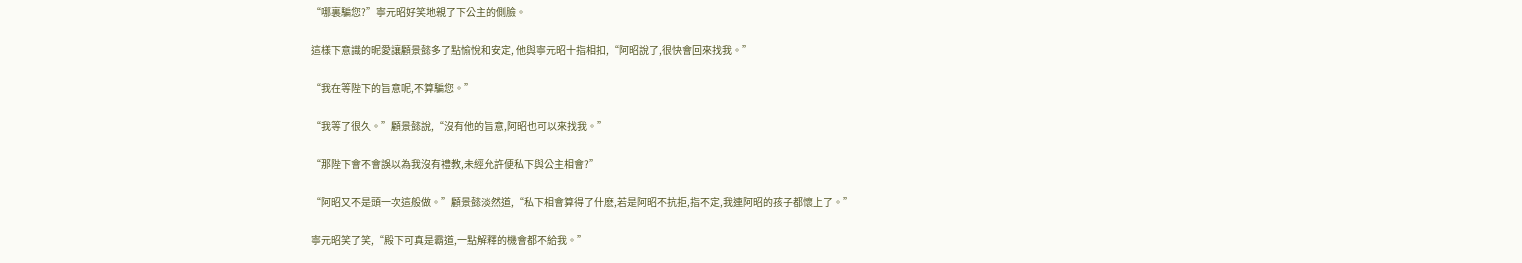“哪裏騙您?”寧元昭好笑地親了下公主的側臉。

這樣下意識的昵愛讓顧景懿多了點愉悅和安定, 他與寧元昭十指相扣,“阿昭說了,很快會回來找我。”

“我在等陛下的旨意呢,不算騙您。”

“我等了很久。”顧景懿說,“沒有他的旨意,阿昭也可以來找我。”

“那陛下會不會誤以為我沒有禮教,未經允許便私下與公主相會?”

“阿昭又不是頭一次這般做。”顧景懿淡然道,“私下相會算得了什麽,若是阿昭不抗拒,指不定,我連阿昭的孩子都懷上了。”

寧元昭笑了笑,“殿下可真是霸道,一點解釋的機會都不給我。”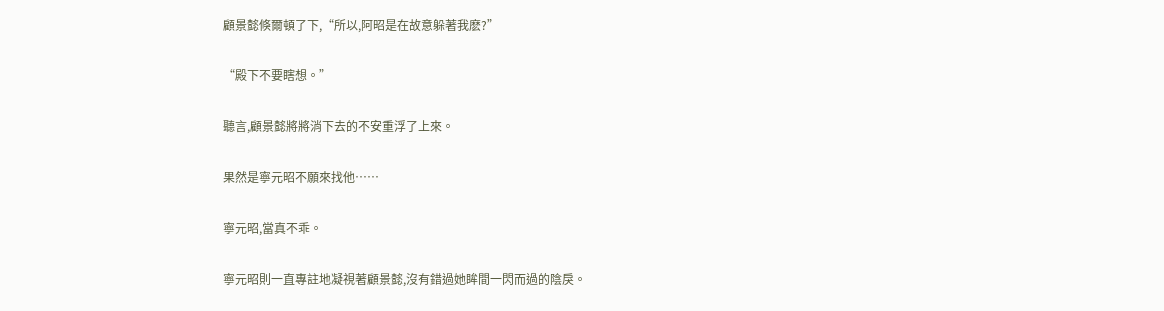顧景懿倏爾頓了下,“所以,阿昭是在故意躲著我麽?”

“殿下不要瞎想。”

聽言,顧景懿將將消下去的不安重浮了上來。

果然是寧元昭不願來找他……

寧元昭,當真不乖。

寧元昭則一直專註地凝視著顧景懿,沒有錯過她眸間一閃而過的陰戾。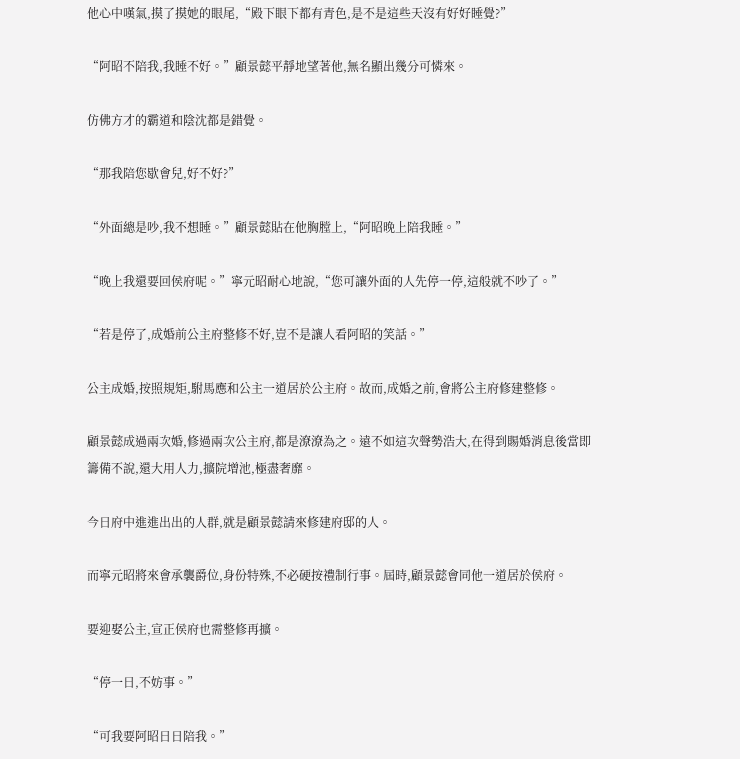他心中嘆氣,摸了摸她的眼尾,“殿下眼下都有青色,是不是這些天沒有好好睡覺?”

“阿昭不陪我,我睡不好。”顧景懿平靜地望著他,無名顯出幾分可憐來。

仿佛方才的霸道和陰沈都是錯覺。

“那我陪您歇會兒,好不好?”

“外面總是吵,我不想睡。”顧景懿貼在他胸膛上,“阿昭晚上陪我睡。”

“晚上我還要回侯府呢。”寧元昭耐心地說,“您可讓外面的人先停一停,這般就不吵了。”

“若是停了,成婚前公主府整修不好,豈不是讓人看阿昭的笑話。”

公主成婚,按照規矩,駙馬應和公主一道居於公主府。故而,成婚之前,會將公主府修建整修。

顧景懿成過兩次婚,修過兩次公主府,都是潦潦為之。遠不如這次聲勢浩大,在得到賜婚消息後當即籌備不說,還大用人力,擴院增池,極盡奢靡。

今日府中進進出出的人群,就是顧景懿請來修建府邸的人。

而寧元昭將來會承襲爵位,身份特殊,不必硬按禮制行事。屆時,顧景懿會同他一道居於侯府。

要迎娶公主,宣正侯府也需整修再擴。

“停一日,不妨事。”

“可我要阿昭日日陪我。”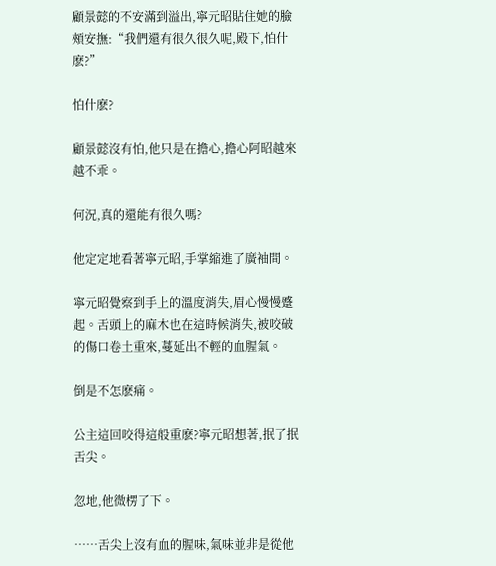顧景懿的不安滿到溢出,寧元昭貼住她的臉頰安撫:“我們還有很久很久呢,殿下,怕什麽?”

怕什麽?

顧景懿沒有怕,他只是在擔心,擔心阿昭越來越不乖。

何況,真的還能有很久嗎?

他定定地看著寧元昭,手掌縮進了廣袖間。

寧元昭覺察到手上的溫度消失,眉心慢慢蹙起。舌頭上的麻木也在這時候消失,被咬破的傷口卷土重來,蔓延出不輕的血腥氣。

倒是不怎麽痛。

公主這回咬得這般重麽?寧元昭想著,抿了抿舌尖。

忽地,他微楞了下。

……舌尖上沒有血的腥味,氣味並非是從他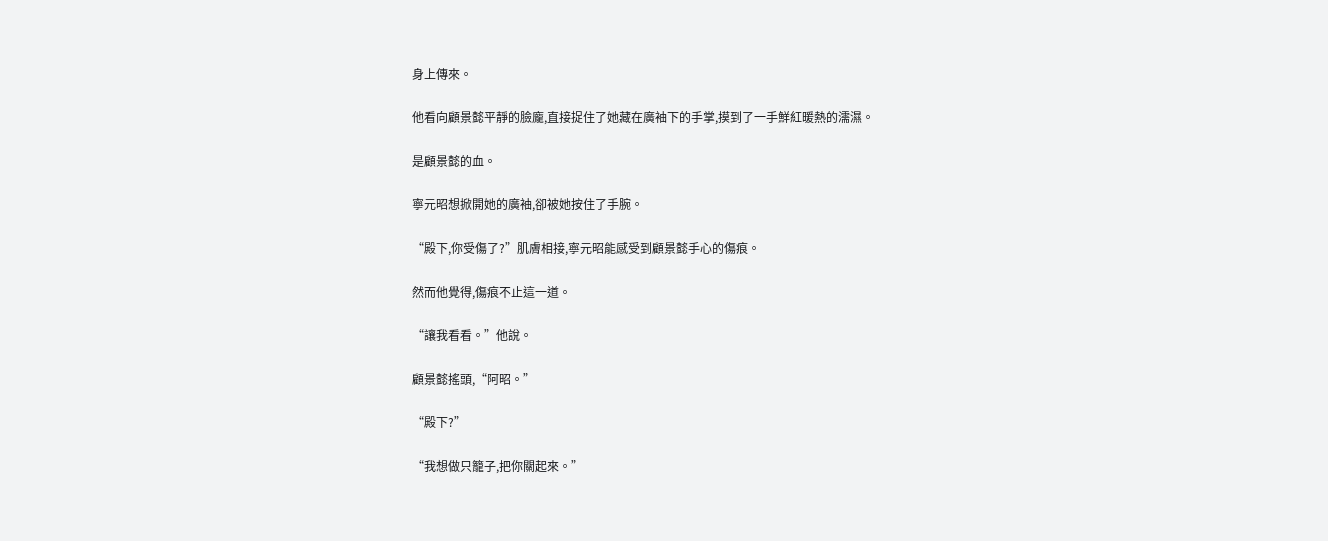身上傳來。

他看向顧景懿平靜的臉龐,直接捉住了她藏在廣袖下的手掌,摸到了一手鮮紅暖熱的濡濕。

是顧景懿的血。

寧元昭想掀開她的廣袖,卻被她按住了手腕。

“殿下,你受傷了?”肌膚相接,寧元昭能感受到顧景懿手心的傷痕。

然而他覺得,傷痕不止這一道。

“讓我看看。”他說。

顧景懿搖頭,“阿昭。”

“殿下?”

“我想做只籠子,把你關起來。”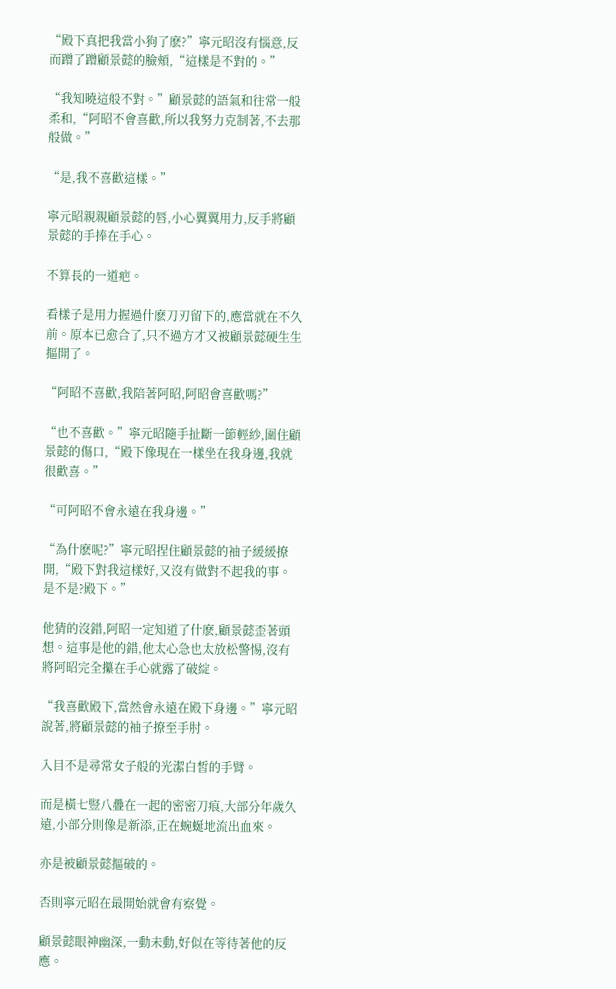“殿下真把我當小狗了麽?”寧元昭沒有惱意,反而蹭了蹭顧景懿的臉頰,“這樣是不對的。”

“我知曉這般不對。”顧景懿的語氣和往常一般柔和,“阿昭不會喜歡,所以我努力克制著,不去那般做。”

“是,我不喜歡這樣。”

寧元昭親親顧景懿的唇,小心翼翼用力,反手將顧景懿的手捧在手心。

不算長的一道疤。

看樣子是用力握過什麽刀刃留下的,應當就在不久前。原本已愈合了,只不過方才又被顧景懿硬生生摳開了。

“阿昭不喜歡,我陪著阿昭,阿昭會喜歡嗎?”

“也不喜歡。”寧元昭隨手扯斷一節輕紗,圍住顧景懿的傷口,“殿下像現在一樣坐在我身邊,我就很歡喜。”

“可阿昭不會永遠在我身邊。”

“為什麽呢?”寧元昭捏住顧景懿的袖子緩緩撩開,“殿下對我這樣好,又沒有做對不起我的事。是不是?殿下。”

他猜的沒錯,阿昭一定知道了什麽,顧景懿歪著頭想。這事是他的錯,他太心急也太放松警惕,沒有將阿昭完全攥在手心就露了破綻。

“我喜歡殿下,當然會永遠在殿下身邊。”寧元昭說著,將顧景懿的袖子撩至手肘。

入目不是尋常女子般的光潔白皙的手臂。

而是橫七豎八疊在一起的密密刀痕,大部分年歲久遠,小部分則像是新添,正在蜿蜒地流出血來。

亦是被顧景懿摳破的。

否則寧元昭在最開始就會有察覺。

顧景懿眼神幽深,一動未動,好似在等待著他的反應。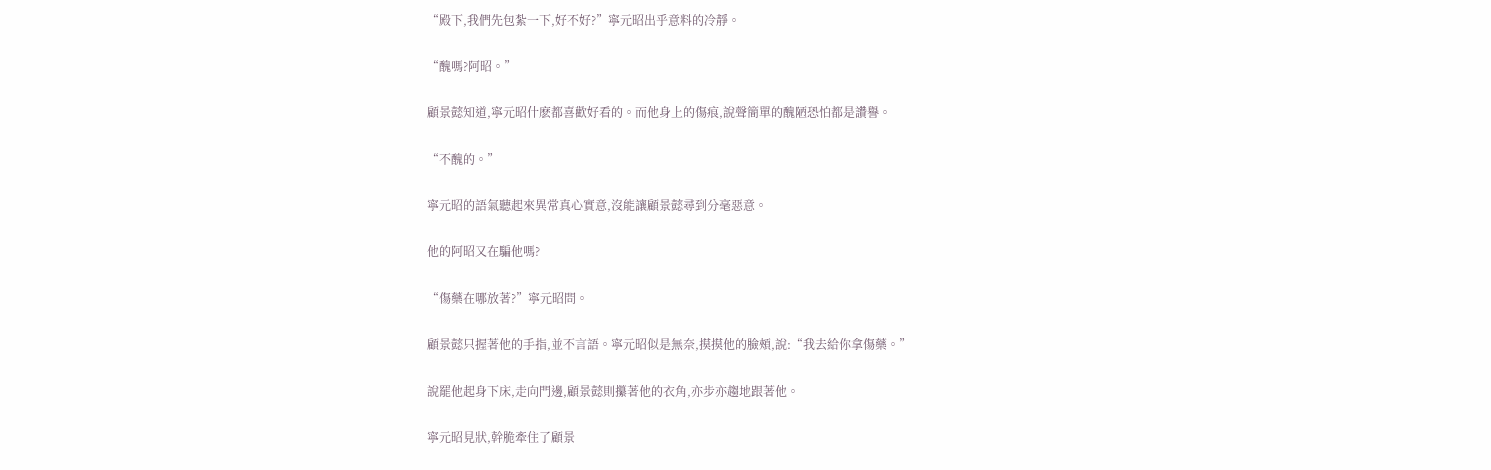“殿下,我們先包紮一下,好不好?”寧元昭出乎意料的冷靜。

“醜嗎?阿昭。”

顧景懿知道,寧元昭什麽都喜歡好看的。而他身上的傷痕,說聲簡單的醜陋恐怕都是讚譽。

“不醜的。”

寧元昭的語氣聽起來異常真心實意,沒能讓顧景懿尋到分毫惡意。

他的阿昭又在騙他嗎?

“傷藥在哪放著?”寧元昭問。

顧景懿只握著他的手指,並不言語。寧元昭似是無奈,摸摸他的臉頰,說:“我去給你拿傷藥。”

說罷他起身下床,走向門邊,顧景懿則攥著他的衣角,亦步亦趨地跟著他。

寧元昭見狀,幹脆牽住了顧景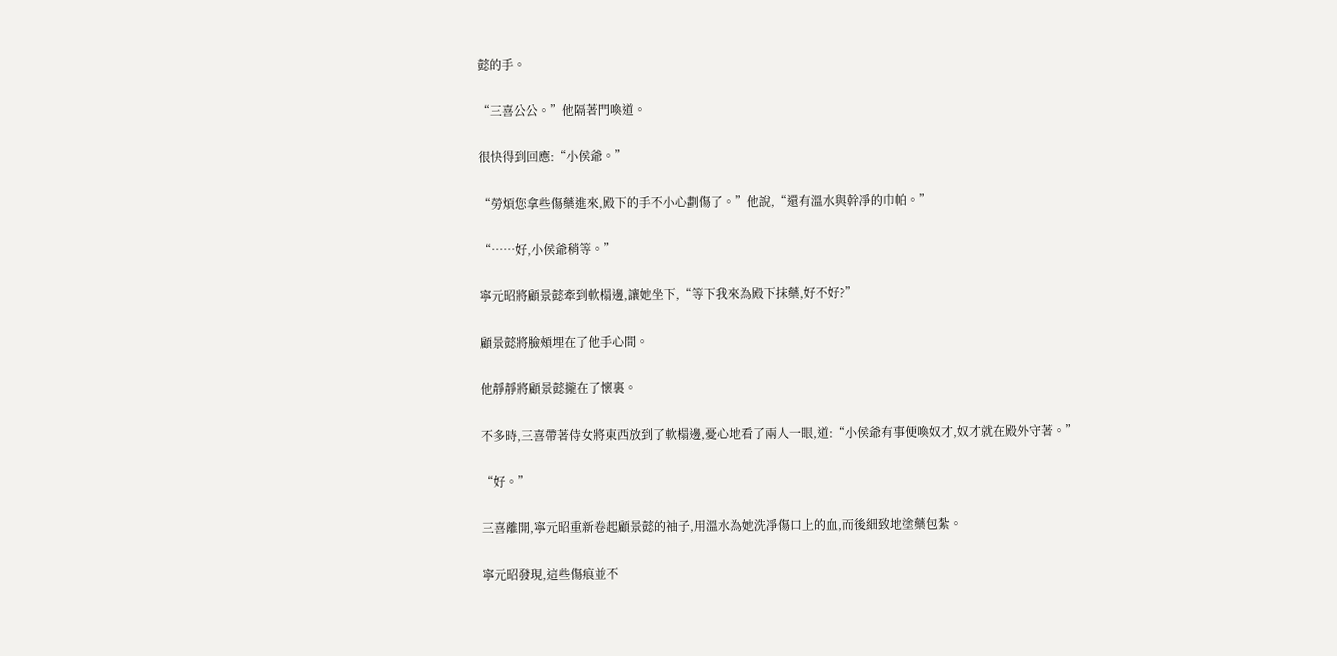懿的手。

“三喜公公。”他隔著門喚道。

很快得到回應:“小侯爺。”

“勞煩您拿些傷藥進來,殿下的手不小心劃傷了。”他說,“還有溫水與幹凈的巾帕。”

“……好,小侯爺稍等。”

寧元昭將顧景懿牽到軟榻邊,讓她坐下,“等下我來為殿下抹藥,好不好?”

顧景懿將臉頰埋在了他手心間。

他靜靜將顧景懿攏在了懷裏。

不多時,三喜帶著侍女將東西放到了軟榻邊,憂心地看了兩人一眼,道:“小侯爺有事便喚奴才,奴才就在殿外守著。”

“好。”

三喜離開,寧元昭重新卷起顧景懿的袖子,用溫水為她洗凈傷口上的血,而後細致地塗藥包紮。

寧元昭發現,這些傷痕並不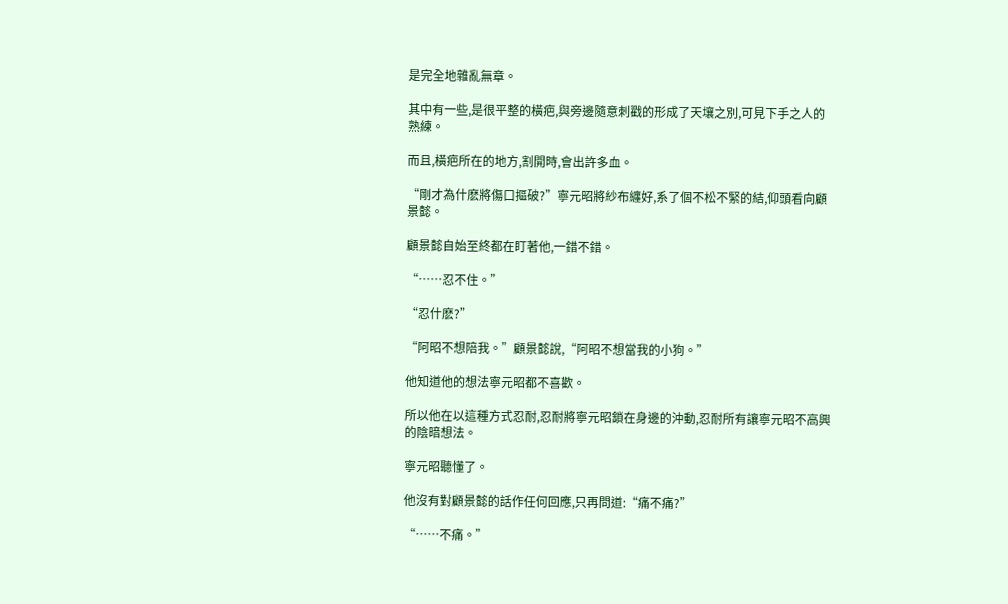是完全地雜亂無章。

其中有一些,是很平整的橫疤,與旁邊隨意刺戳的形成了天壤之別,可見下手之人的熟練。

而且,橫疤所在的地方,割開時,會出許多血。

“剛才為什麽將傷口摳破?”寧元昭將紗布纏好,系了個不松不緊的結,仰頭看向顧景懿。

顧景懿自始至終都在盯著他,一錯不錯。

“……忍不住。”

“忍什麽?”

“阿昭不想陪我。”顧景懿說,“阿昭不想當我的小狗。”

他知道他的想法寧元昭都不喜歡。

所以他在以這種方式忍耐,忍耐將寧元昭鎖在身邊的沖動,忍耐所有讓寧元昭不高興的陰暗想法。

寧元昭聽懂了。

他沒有對顧景懿的話作任何回應,只再問道:“痛不痛?”

“……不痛。”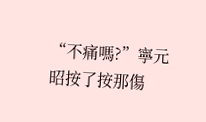“不痛嗎?”寧元昭按了按那傷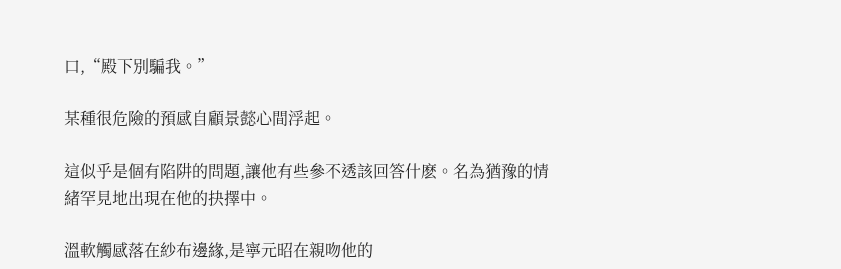口,“殿下別騙我。”

某種很危險的預感自顧景懿心間浮起。

這似乎是個有陷阱的問題,讓他有些參不透該回答什麽。名為猶豫的情緒罕見地出現在他的抉擇中。

溫軟觸感落在紗布邊緣,是寧元昭在親吻他的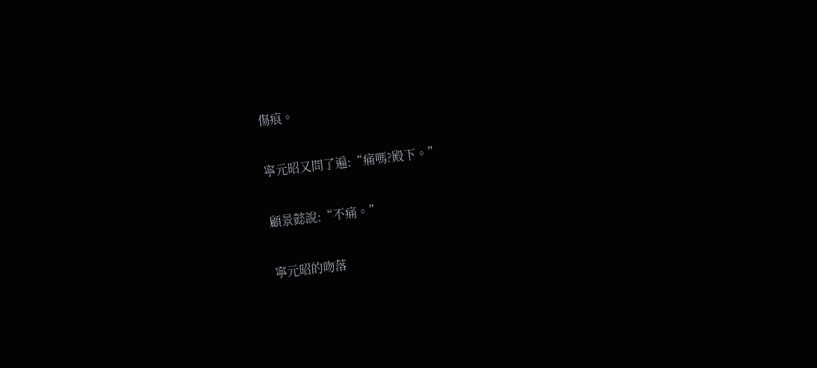傷痕。

寧元昭又問了遍:“痛嗎?殿下。”

顧景懿說:“不痛。”

寧元昭的吻落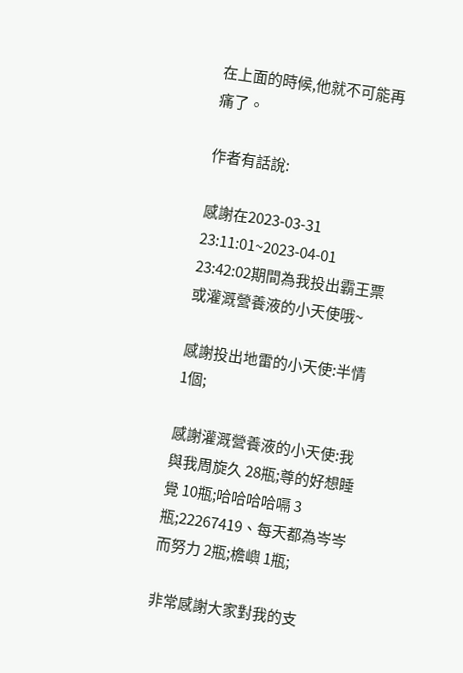在上面的時候,他就不可能再痛了。

作者有話說:

感謝在2023-03-31 23:11:01~2023-04-01 23:42:02期間為我投出霸王票或灌溉營養液的小天使哦~

感謝投出地雷的小天使:半情 1個;

感謝灌溉營養液的小天使:我與我周旋久 28瓶;尊的好想睡覺 10瓶;哈哈哈哈嗝 3瓶;22267419、每天都為岑岑而努力 2瓶;檐嶼 1瓶;

非常感謝大家對我的支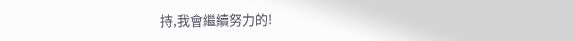持,我會繼續努力的!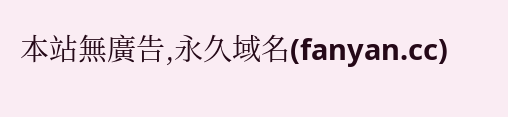本站無廣告,永久域名(fanyan.cc)